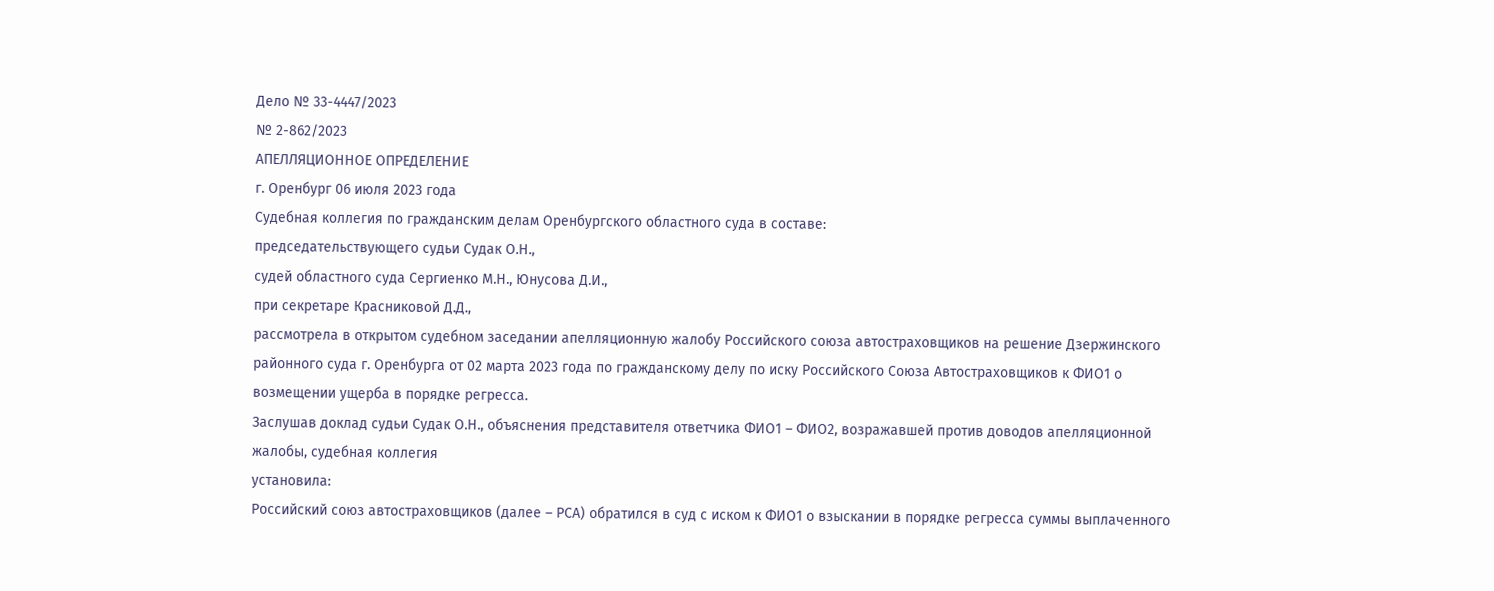Дело № 33-4447/2023
№ 2-862/2023
АПЕЛЛЯЦИОННОЕ ОПРЕДЕЛЕНИЕ
г. Оренбург 06 июля 2023 года
Судебная коллегия по гражданским делам Оренбургского областного суда в составе:
председательствующего судьи Судак О.Н.,
судей областного суда Сергиенко М.Н., Юнусова Д.И.,
при секретаре Красниковой Д.Д.,
рассмотрела в открытом судебном заседании апелляционную жалобу Российского союза автостраховщиков на решение Дзержинского районного суда г. Оренбурга от 02 марта 2023 года по гражданскому делу по иску Российского Союза Автостраховщиков к ФИО1 о возмещении ущерба в порядке регресса.
Заслушав доклад судьи Судак О.Н., объяснения представителя ответчика ФИО1 – ФИО2, возражавшей против доводов апелляционной жалобы, судебная коллегия
установила:
Российский союз автостраховщиков (далее – РСА) обратился в суд с иском к ФИО1 о взыскании в порядке регресса суммы выплаченного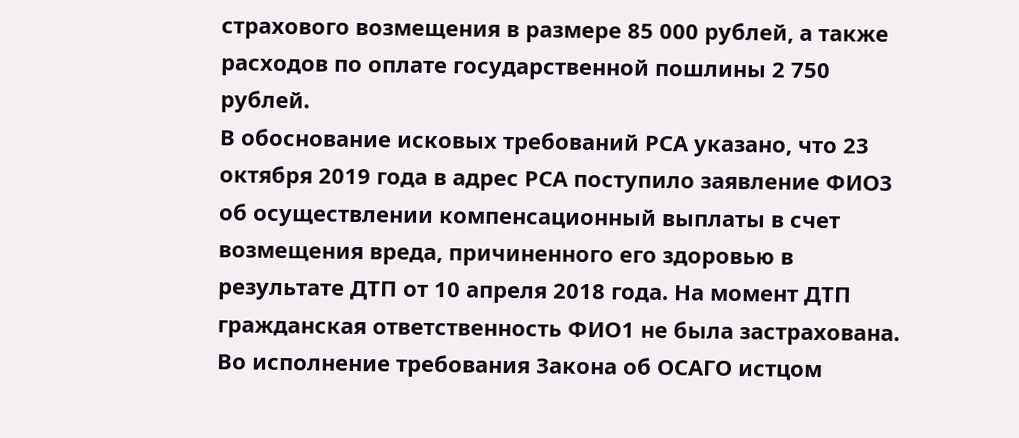страхового возмещения в размере 85 000 рублей, а также расходов по оплате государственной пошлины 2 750 рублей.
В обоснование исковых требований РСА указано, что 23 октября 2019 года в адрес РСА поступило заявление ФИО3 об осуществлении компенсационный выплаты в счет возмещения вреда, причиненного его здоровью в результате ДТП от 10 апреля 2018 года. На момент ДТП гражданская ответственность ФИО1 не была застрахована. Во исполнение требования Закона об ОСАГО истцом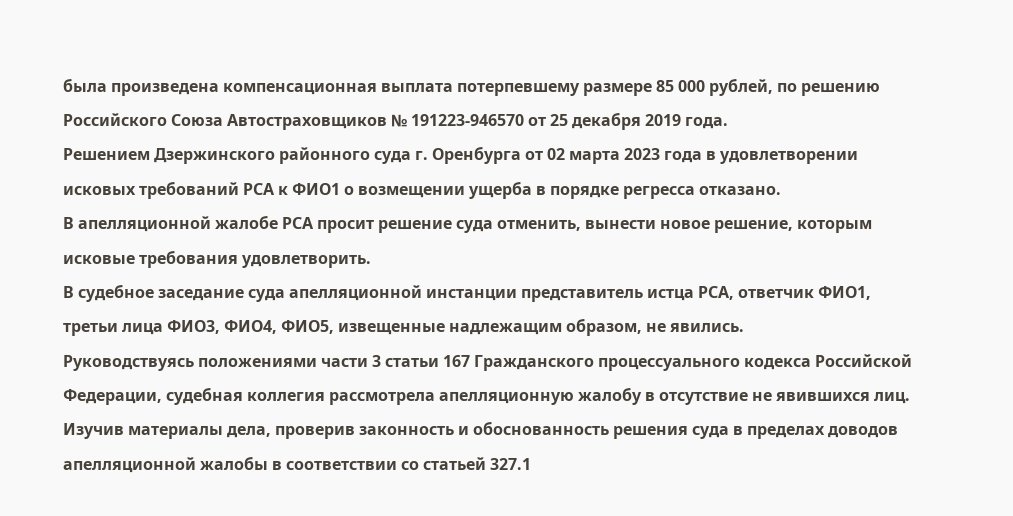была произведена компенсационная выплата потерпевшему размере 85 000 рублей, по решению Российского Союза Автостраховщиков № 191223-946570 от 25 декабря 2019 года.
Решением Дзержинского районного суда г. Оренбурга от 02 марта 2023 года в удовлетворении исковых требований РСА к ФИО1 о возмещении ущерба в порядке регресса отказано.
В апелляционной жалобе РСА просит решение суда отменить, вынести новое решение, которым исковые требования удовлетворить.
В судебное заседание суда апелляционной инстанции представитель истца РСА, ответчик ФИО1, третьи лица ФИО3, ФИО4, ФИО5, извещенные надлежащим образом, не явились.
Руководствуясь положениями части 3 статьи 167 Гражданского процессуального кодекса Российской Федерации, судебная коллегия рассмотрела апелляционную жалобу в отсутствие не явившихся лиц.
Изучив материалы дела, проверив законность и обоснованность решения суда в пределах доводов апелляционной жалобы в соответствии со статьей 327.1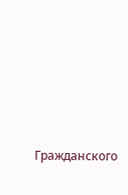Гражданского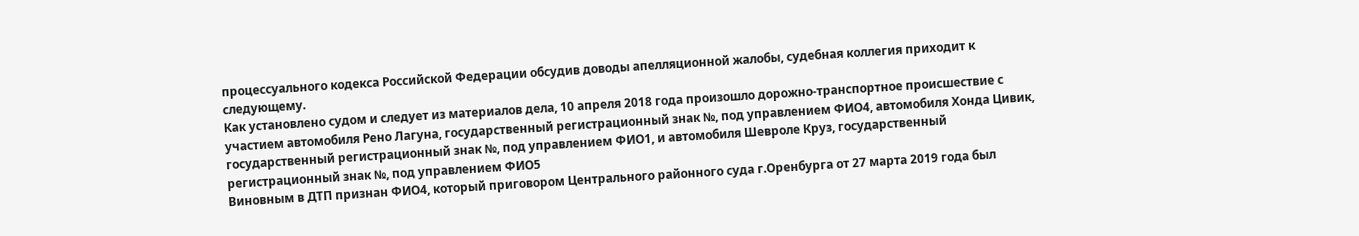процессуального кодекса Российской Федерации обсудив доводы апелляционной жалобы, судебная коллегия приходит к следующему.
Как установлено судом и следует из материалов дела, 10 апреля 2018 года произошло дорожно-транспортное происшествие с участием автомобиля Рено Лагуна, государственный регистрационный знак №, под управлением ФИО4, автомобиля Хонда Цивик, государственный регистрационный знак №, под управлением ФИО1, и автомобиля Шевроле Круз, государственный регистрационный знак №, под управлением ФИО5
Виновным в ДТП признан ФИО4, который приговором Центрального районного суда г.Оренбурга от 27 марта 2019 года был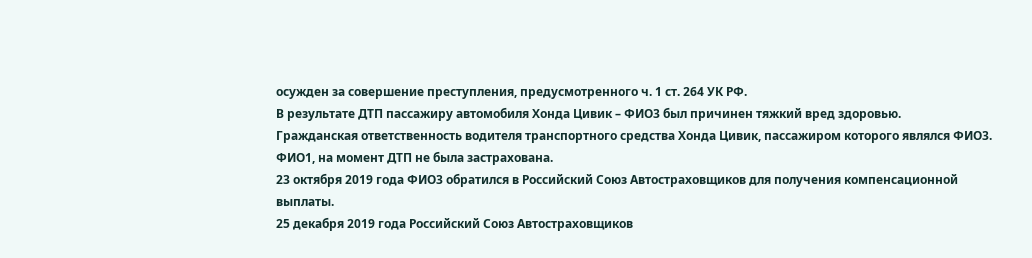осужден за совершение преступления, предусмотренного ч. 1 ст. 264 УК РФ.
В результате ДТП пассажиру автомобиля Хонда Цивик – ФИО3 был причинен тяжкий вред здоровью.
Гражданская ответственность водителя транспортного средства Хонда Цивик, пассажиром которого являлся ФИО3. ФИО1, на момент ДТП не была застрахована.
23 октября 2019 года ФИО3 обратился в Российский Союз Автостраховщиков для получения компенсационной выплаты.
25 декабря 2019 года Российский Союз Автостраховщиков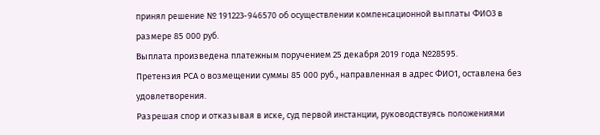принял решение № 191223-946570 об осуществлении компенсационной выплаты ФИО3 в размере 85 000 руб.
Выплата произведена платежным поручением 25 декабря 2019 года №28595.
Претензия РСА о возмещении суммы 85 000 руб., направленная в адрес ФИО1, оставлена без удовлетворения.
Разрешая спор и отказывая в иске, суд первой инстанции, руководствуясь положениями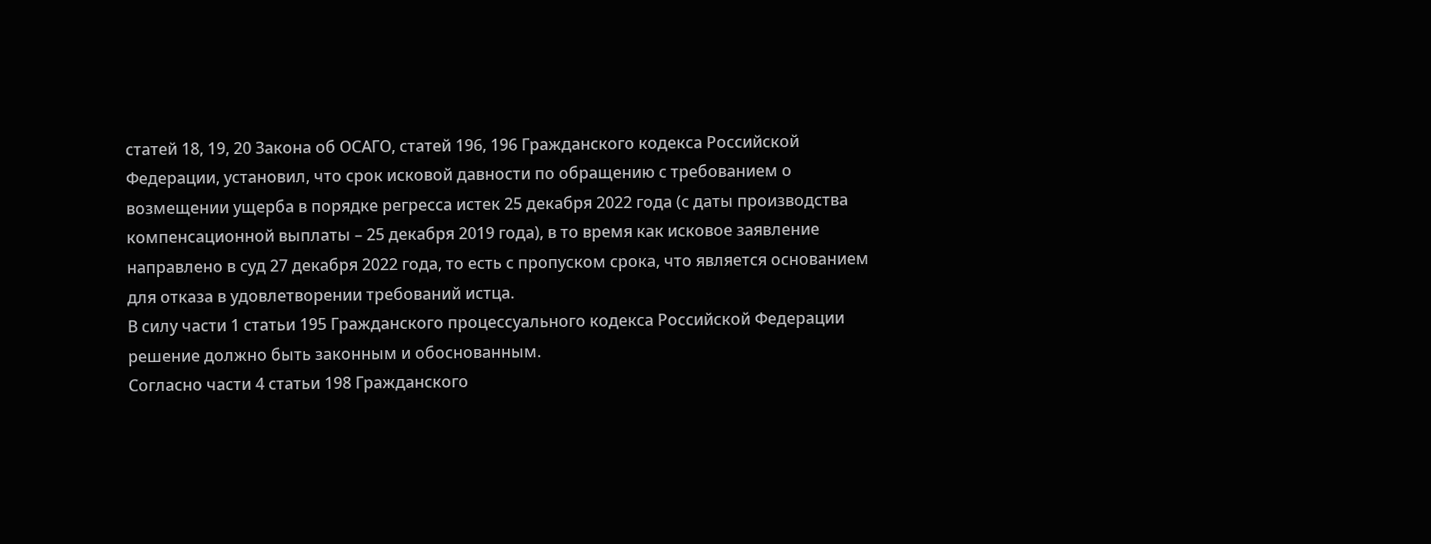статей 18, 19, 20 Закона об ОСАГО, статей 196, 196 Гражданского кодекса Российской Федерации, установил, что срок исковой давности по обращению с требованием о возмещении ущерба в порядке регресса истек 25 декабря 2022 года (с даты производства компенсационной выплаты – 25 декабря 2019 года), в то время как исковое заявление направлено в суд 27 декабря 2022 года, то есть с пропуском срока, что является основанием для отказа в удовлетворении требований истца.
В силу части 1 статьи 195 Гражданского процессуального кодекса Российской Федерации решение должно быть законным и обоснованным.
Согласно части 4 статьи 198 Гражданского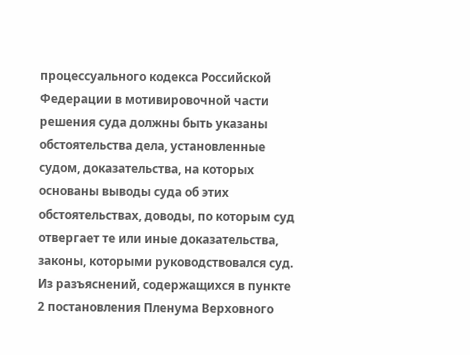процессуального кодекса Российской Федерации в мотивировочной части решения суда должны быть указаны обстоятельства дела, установленные судом, доказательства, на которых основаны выводы суда об этих обстоятельствах, доводы, по которым суд отвергает те или иные доказательства, законы, которыми руководствовался суд.
Из разъяснений, содержащихся в пункте 2 постановления Пленума Верховного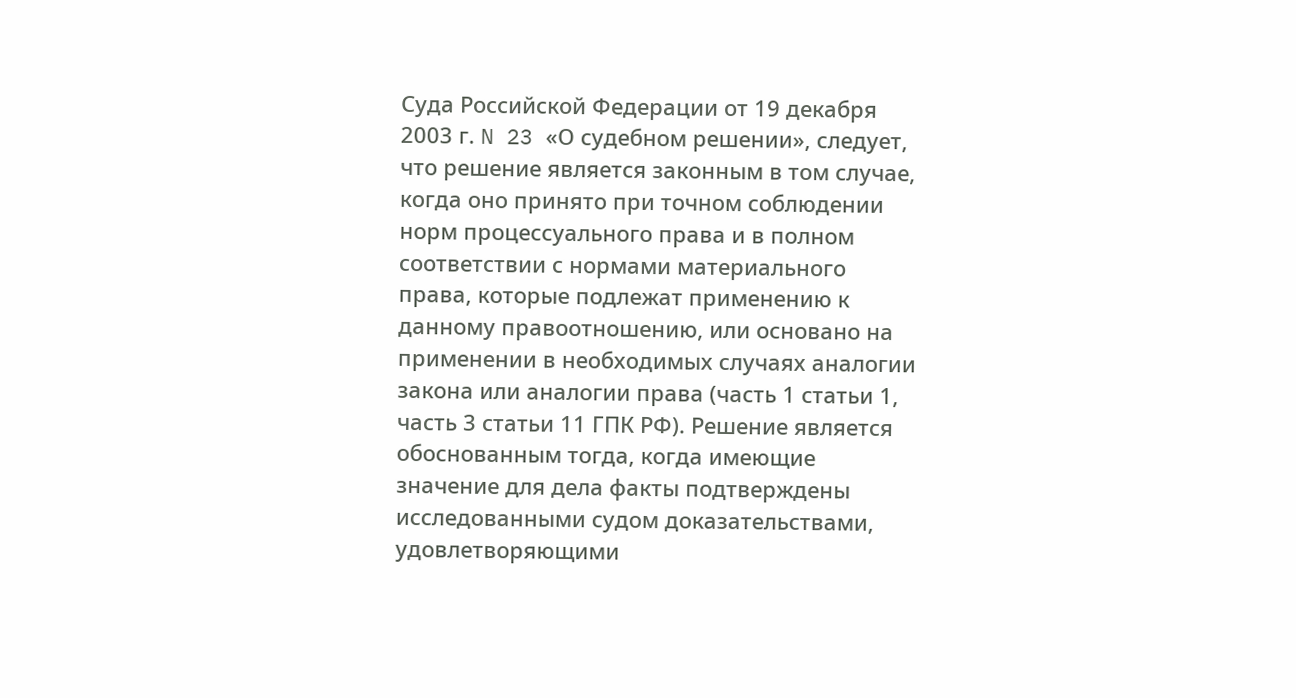Суда Российской Федерации от 19 декабря 2003 г. N 23 «О судебном решении», следует, что решение является законным в том случае, когда оно принято при точном соблюдении норм процессуального права и в полном соответствии с нормами материального права, которые подлежат применению к данному правоотношению, или основано на применении в необходимых случаях аналогии закона или аналогии права (часть 1 статьи 1, часть 3 статьи 11 ГПК РФ). Решение является обоснованным тогда, когда имеющие значение для дела факты подтверждены исследованными судом доказательствами, удовлетворяющими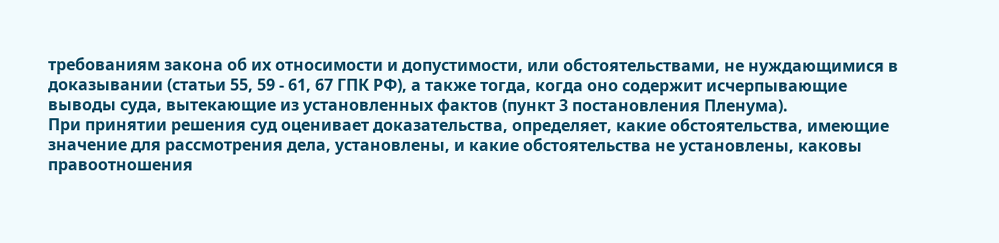требованиям закона об их относимости и допустимости, или обстоятельствами, не нуждающимися в доказывании (статьи 55, 59 - 61, 67 ГПК РФ), а также тогда, когда оно содержит исчерпывающие выводы суда, вытекающие из установленных фактов (пункт 3 постановления Пленума).
При принятии решения суд оценивает доказательства, определяет, какие обстоятельства, имеющие значение для рассмотрения дела, установлены, и какие обстоятельства не установлены, каковы правоотношения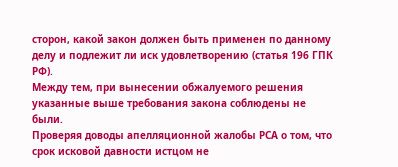сторон, какой закон должен быть применен по данному делу и подлежит ли иск удовлетворению (статья 196 ГПК РФ).
Между тем, при вынесении обжалуемого решения указанные выше требования закона соблюдены не были.
Проверяя доводы апелляционной жалобы РСА о том, что срок исковой давности истцом не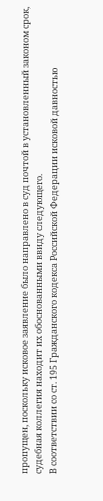пропущен, поскольку исковое заявление было направлено в суд почтой в установленный законом срок, судебная коллегия находит их обоснованными ввиду следующего.
В соответствии со ст. 195 Гражданского кодекса Российской Федерации исковой давностью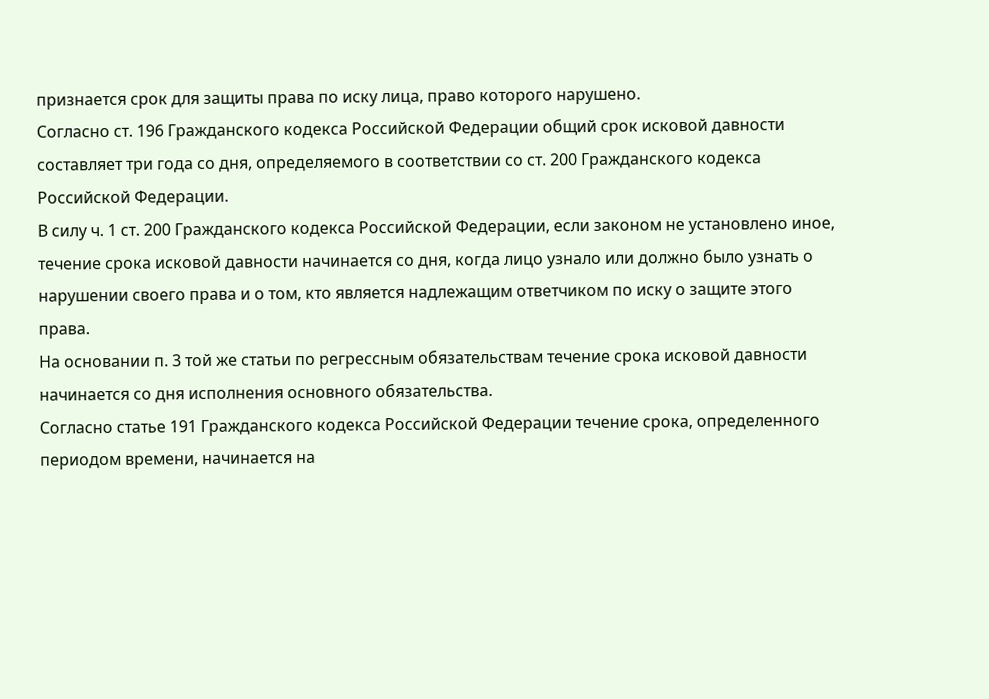признается срок для защиты права по иску лица, право которого нарушено.
Согласно ст. 196 Гражданского кодекса Российской Федерации общий срок исковой давности составляет три года со дня, определяемого в соответствии со ст. 200 Гражданского кодекса Российской Федерации.
В силу ч. 1 ст. 200 Гражданского кодекса Российской Федерации, если законом не установлено иное, течение срока исковой давности начинается со дня, когда лицо узнало или должно было узнать о нарушении своего права и о том, кто является надлежащим ответчиком по иску о защите этого права.
На основании п. 3 той же статьи по регрессным обязательствам течение срока исковой давности начинается со дня исполнения основного обязательства.
Согласно статье 191 Гражданского кодекса Российской Федерации течение срока, определенного периодом времени, начинается на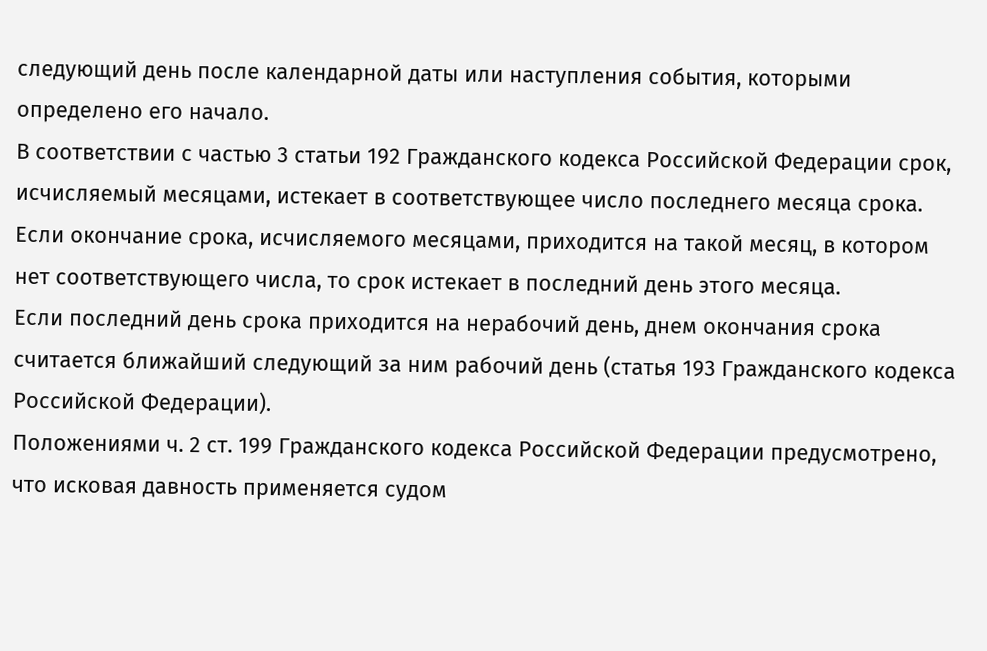следующий день после календарной даты или наступления события, которыми определено его начало.
В соответствии с частью 3 статьи 192 Гражданского кодекса Российской Федерации срок, исчисляемый месяцами, истекает в соответствующее число последнего месяца срока. Если окончание срока, исчисляемого месяцами, приходится на такой месяц, в котором нет соответствующего числа, то срок истекает в последний день этого месяца.
Если последний день срока приходится на нерабочий день, днем окончания срока считается ближайший следующий за ним рабочий день (статья 193 Гражданского кодекса Российской Федерации).
Положениями ч. 2 ст. 199 Гражданского кодекса Российской Федерации предусмотрено, что исковая давность применяется судом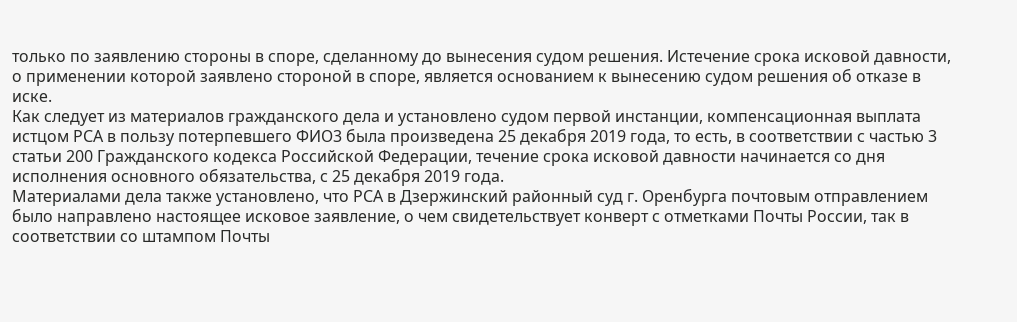только по заявлению стороны в споре, сделанному до вынесения судом решения. Истечение срока исковой давности, о применении которой заявлено стороной в споре, является основанием к вынесению судом решения об отказе в иске.
Как следует из материалов гражданского дела и установлено судом первой инстанции, компенсационная выплата истцом РСА в пользу потерпевшего ФИО3 была произведена 25 декабря 2019 года, то есть, в соответствии с частью 3 статьи 200 Гражданского кодекса Российской Федерации, течение срока исковой давности начинается со дня исполнения основного обязательства, с 25 декабря 2019 года.
Материалами дела также установлено, что РСА в Дзержинский районный суд г. Оренбурга почтовым отправлением было направлено настоящее исковое заявление, о чем свидетельствует конверт с отметками Почты России, так в соответствии со штампом Почты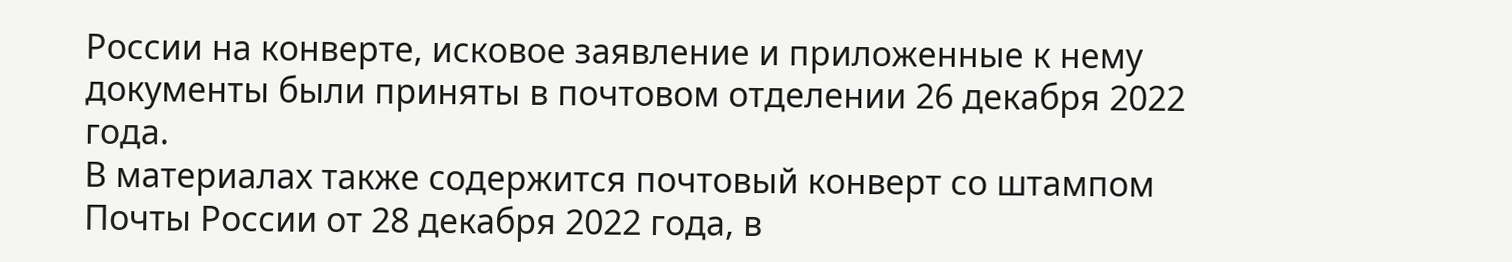России на конверте, исковое заявление и приложенные к нему документы были приняты в почтовом отделении 26 декабря 2022 года.
В материалах также содержится почтовый конверт со штампом Почты России от 28 декабря 2022 года, в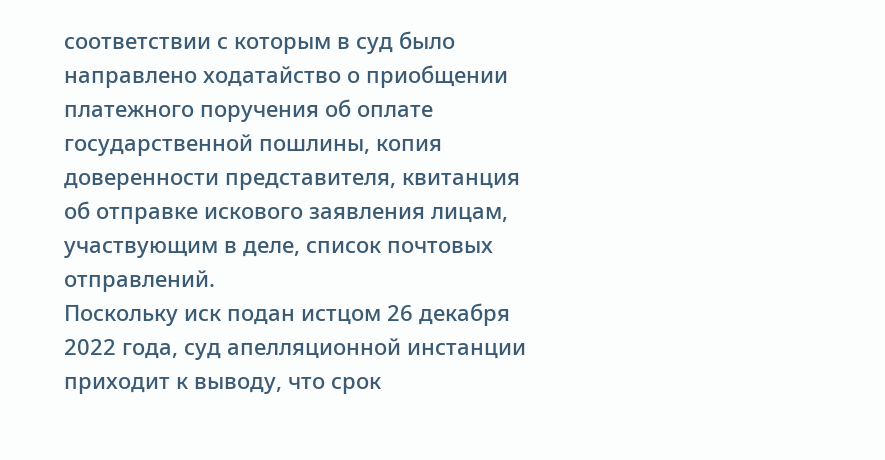соответствии с которым в суд было направлено ходатайство о приобщении платежного поручения об оплате государственной пошлины, копия доверенности представителя, квитанция об отправке искового заявления лицам, участвующим в деле, список почтовых отправлений.
Поскольку иск подан истцом 26 декабря 2022 года, суд апелляционной инстанции приходит к выводу, что срок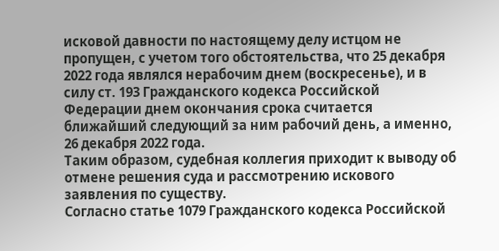исковой давности по настоящему делу истцом не пропущен, с учетом того обстоятельства, что 25 декабря 2022 года являлся нерабочим днем (воскресенье), и в силу ст. 193 Гражданского кодекса Российской Федерации днем окончания срока считается ближайший следующий за ним рабочий день, а именно, 26 декабря 2022 года.
Таким образом, судебная коллегия приходит к выводу об отмене решения суда и рассмотрению искового заявления по существу.
Согласно статье 1079 Гражданского кодекса Российской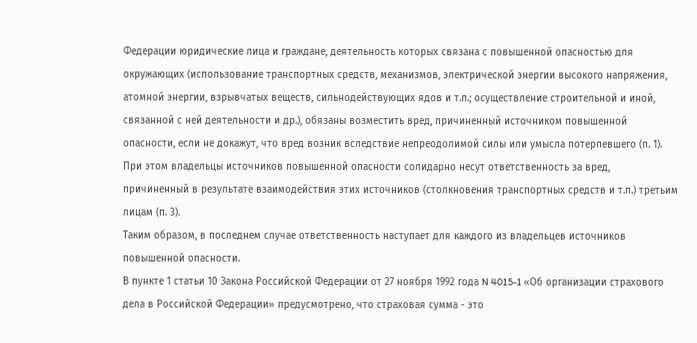Федерации юридические лица и граждане, деятельность которых связана с повышенной опасностью для окружающих (использование транспортных средств, механизмов, электрической энергии высокого напряжения, атомной энергии, взрывчатых веществ, сильнодействующих ядов и т.п.; осуществление строительной и иной, связанной с ней деятельности и др.), обязаны возместить вред, причиненный источником повышенной опасности, если не докажут, что вред возник вследствие непреодолимой силы или умысла потерпевшего (п. 1).
При этом владельцы источников повышенной опасности солидарно несут ответственность за вред, причиненный в результате взаимодействия этих источников (столкновения транспортных средств и т.п.) третьим лицам (п. 3).
Таким образом, в последнем случае ответственность наступает для каждого из владельцев источников повышенной опасности.
В пункте 1 статьи 10 Закона Российской Федерации от 27 ноября 1992 года N 4015-1 «Об организации страхового дела в Российской Федерации» предусмотрено, что страховая сумма - это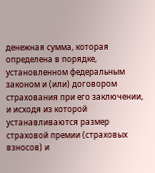денежная сумма, которая определена в порядке, установленном федеральным законом и (или) договором страхования при его заключении, и исходя из которой устанавливаются размер страховой премии (страховых взносов) и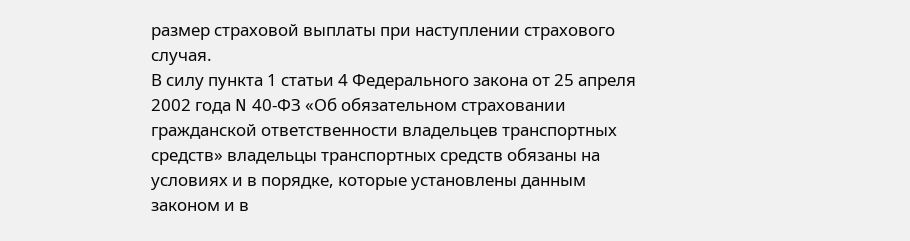размер страховой выплаты при наступлении страхового случая.
В силу пункта 1 статьи 4 Федерального закона от 25 апреля 2002 года N 40-ФЗ «Об обязательном страховании гражданской ответственности владельцев транспортных средств» владельцы транспортных средств обязаны на условиях и в порядке, которые установлены данным законом и в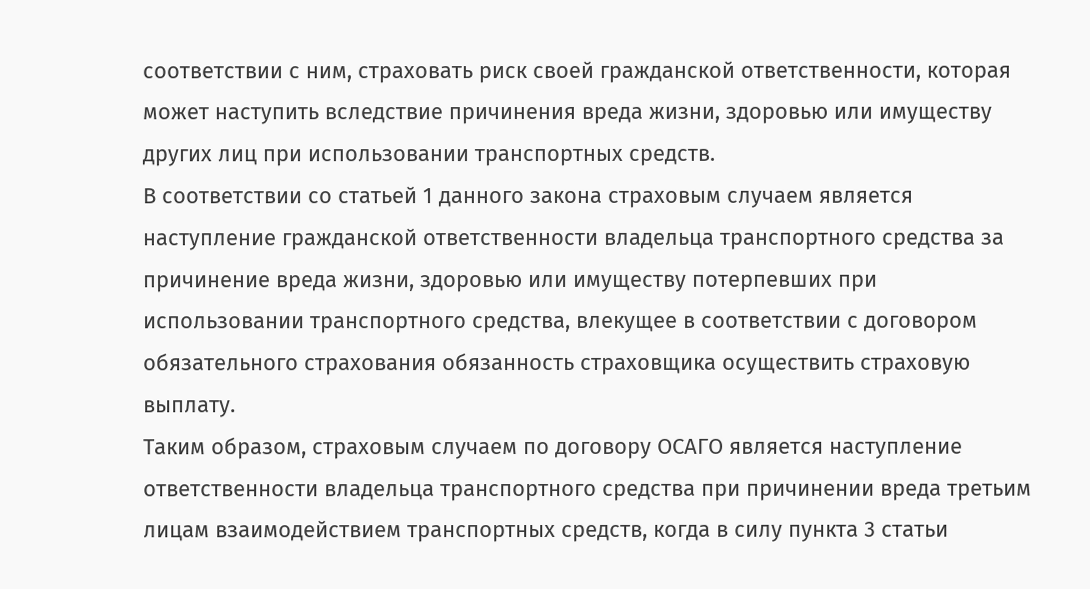соответствии с ним, страховать риск своей гражданской ответственности, которая может наступить вследствие причинения вреда жизни, здоровью или имуществу других лиц при использовании транспортных средств.
В соответствии со статьей 1 данного закона страховым случаем является наступление гражданской ответственности владельца транспортного средства за причинение вреда жизни, здоровью или имуществу потерпевших при использовании транспортного средства, влекущее в соответствии с договором обязательного страхования обязанность страховщика осуществить страховую выплату.
Таким образом, страховым случаем по договору ОСАГО является наступление ответственности владельца транспортного средства при причинении вреда третьим лицам взаимодействием транспортных средств, когда в силу пункта 3 статьи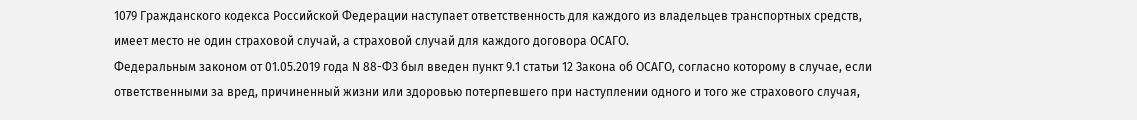1079 Гражданского кодекса Российской Федерации наступает ответственность для каждого из владельцев транспортных средств, имеет место не один страховой случай, а страховой случай для каждого договора ОСАГО.
Федеральным законом от 01.05.2019 года N 88-ФЗ был введен пункт 9.1 статьи 12 Закона об ОСАГО, согласно которому в случае, если ответственными за вред, причиненный жизни или здоровью потерпевшего при наступлении одного и того же страхового случая,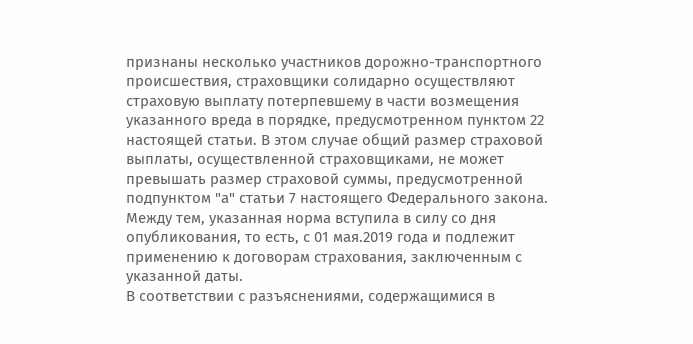признаны несколько участников дорожно-транспортного происшествия, страховщики солидарно осуществляют страховую выплату потерпевшему в части возмещения указанного вреда в порядке, предусмотренном пунктом 22 настоящей статьи. В этом случае общий размер страховой выплаты, осуществленной страховщиками, не может превышать размер страховой суммы, предусмотренной подпунктом "а" статьи 7 настоящего Федерального закона.
Между тем, указанная норма вступила в силу со дня опубликования, то есть, с 01 мая.2019 года и подлежит применению к договорам страхования, заключенным с указанной даты.
В соответствии с разъяснениями, содержащимися в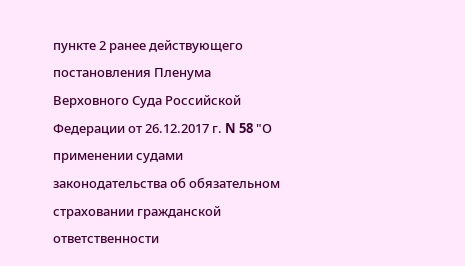пункте 2 ранее действующего постановления Пленума Верховного Суда Российской Федерации от 26.12.2017 г. N 58 "О применении судами законодательства об обязательном страховании гражданской ответственности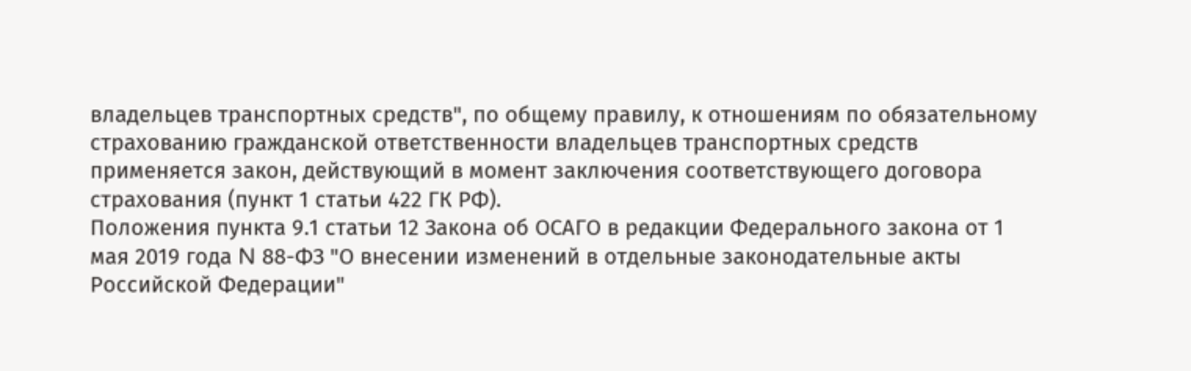владельцев транспортных средств", по общему правилу, к отношениям по обязательному страхованию гражданской ответственности владельцев транспортных средств применяется закон, действующий в момент заключения соответствующего договора страхования (пункт 1 статьи 422 ГК РФ).
Положения пункта 9.1 статьи 12 Закона об ОСАГО в редакции Федерального закона от 1 мая 2019 года N 88-ФЗ "О внесении изменений в отдельные законодательные акты Российской Федерации"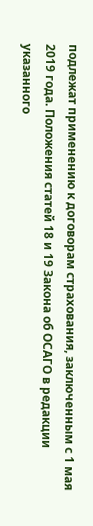подлежат применению к договорам страхования, заключенным с 1 мая 2019 года. Положения статей 18 и 19 Закона об ОСАГО в редакции указанного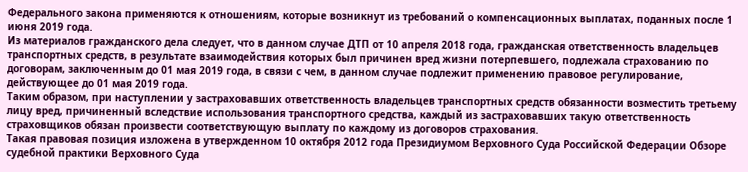Федерального закона применяются к отношениям, которые возникнут из требований о компенсационных выплатах, поданных после 1 июня 2019 года.
Из материалов гражданского дела следует, что в данном случае ДТП от 10 апреля 2018 года, гражданская ответственность владельцев транспортных средств, в результате взаимодействия которых был причинен вред жизни потерпевшего, подлежала страхованию по договорам, заключенным до 01 мая 2019 года, в связи с чем, в данном случае подлежит применению правовое регулирование, действующее до 01 мая 2019 года.
Таким образом, при наступлении у застраховавших ответственность владельцев транспортных средств обязанности возместить третьему лицу вред, причиненный вследствие использования транспортного средства, каждый из застраховавших такую ответственность страховщиков обязан произвести соответствующую выплату по каждому из договоров страхования.
Такая правовая позиция изложена в утвержденном 10 октября 2012 года Президиумом Верховного Суда Российской Федерации Обзоре судебной практики Верховного Суда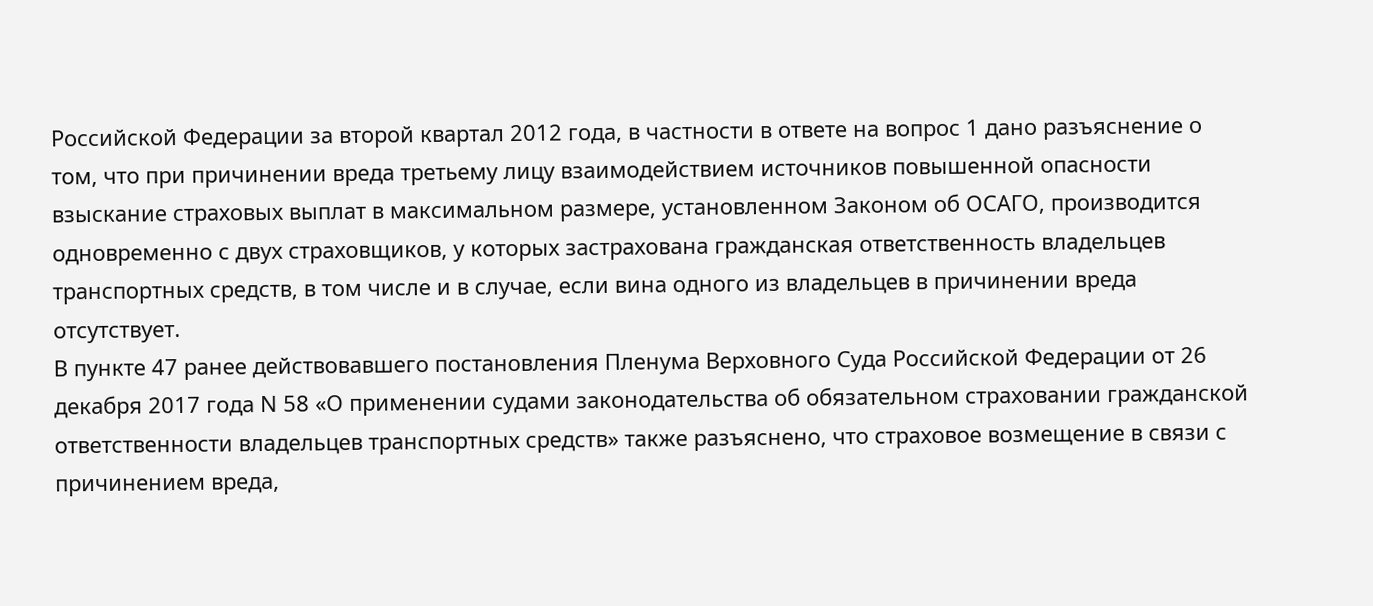Российской Федерации за второй квартал 2012 года, в частности в ответе на вопрос 1 дано разъяснение о том, что при причинении вреда третьему лицу взаимодействием источников повышенной опасности взыскание страховых выплат в максимальном размере, установленном Законом об ОСАГО, производится одновременно с двух страховщиков, у которых застрахована гражданская ответственность владельцев транспортных средств, в том числе и в случае, если вина одного из владельцев в причинении вреда отсутствует.
В пункте 47 ранее действовавшего постановления Пленума Верховного Суда Российской Федерации от 26 декабря 2017 года N 58 «О применении судами законодательства об обязательном страховании гражданской ответственности владельцев транспортных средств» также разъяснено, что страховое возмещение в связи с причинением вреда,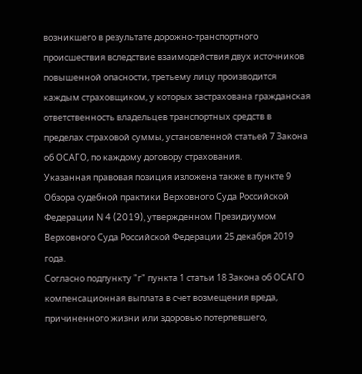возникшего в результате дорожно-транспортного происшествия вследствие взаимодействия двух источников повышенной опасности, третьему лицу производится каждым страховщиком, у которых застрахована гражданская ответственность владельцев транспортных средств в пределах страховой суммы, установленной статьей 7 Закона об ОСАГО, по каждому договору страхования.
Указанная правовая позиция изложена также в пункте 9 Обзора судебной практики Верховного Суда Российской Федерации N 4 (2019), утвержденном Президиумом Верховного Суда Российской Федерации 25 декабря 2019 года.
Согласно подпункту "г" пункта 1 статьи 18 Закона об ОСАГО компенсационная выплата в счет возмещения вреда, причиненного жизни или здоровью потерпевшего,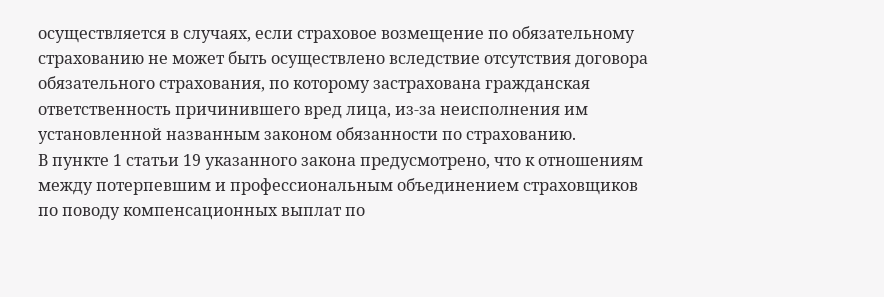осуществляется в случаях, если страховое возмещение по обязательному страхованию не может быть осуществлено вследствие отсутствия договора обязательного страхования, по которому застрахована гражданская ответственность причинившего вред лица, из-за неисполнения им установленной названным законом обязанности по страхованию.
В пункте 1 статьи 19 указанного закона предусмотрено, что к отношениям между потерпевшим и профессиональным объединением страховщиков по поводу компенсационных выплат по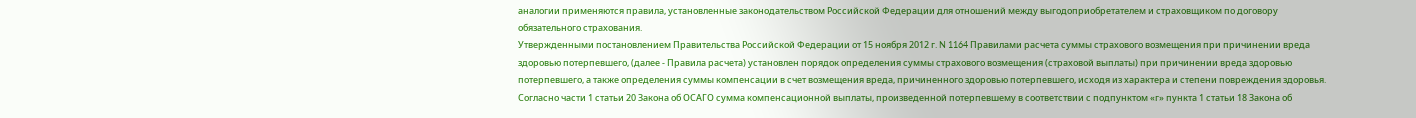аналогии применяются правила, установленные законодательством Российской Федерации для отношений между выгодоприобретателем и страховщиком по договору обязательного страхования.
Утвержденными постановлением Правительства Российской Федерации от 15 ноября 2012 г. N 1164 Правилами расчета суммы страхового возмещения при причинении вреда здоровью потерпевшего, (далее - Правила расчета) установлен порядок определения суммы страхового возмещения (страховой выплаты) при причинении вреда здоровью потерпевшего, а также определения суммы компенсации в счет возмещения вреда, причиненного здоровью потерпевшего, исходя из характера и степени повреждения здоровья.
Согласно части 1 статьи 20 Закона об ОСАГО сумма компенсационной выплаты, произведенной потерпевшему в соответствии с подпунктом «г» пункта 1 статьи 18 Закона об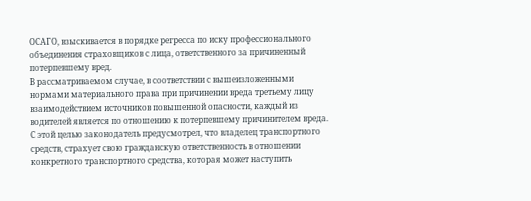ОСАГО, взыскивается в порядке регресса по иску профессионального объединения страховщиков с лица, ответственного за причиненный потерпевшему вред.
В рассматриваемом случае, в соответствии с вышеизложенными нормами материального права при причинении вреда третьему лицу взаимодействием источников повышенной опасности, каждый из водителей является по отношению к потерпевшему причинителем вреда.
С этой целью законодатель предусмотрел, что владелец транспортного средств, страхует свою гражданскую ответственность в отношении конкретного транспортного средства, которая может наступить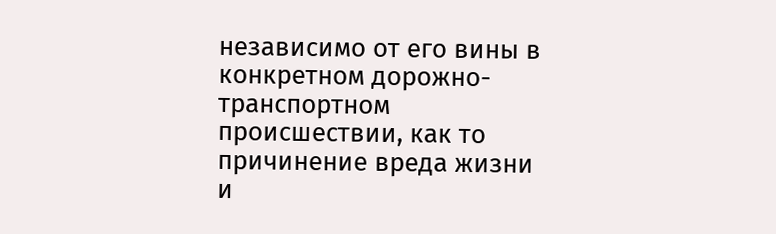независимо от его вины в конкретном дорожно-транспортном происшествии, как то причинение вреда жизни и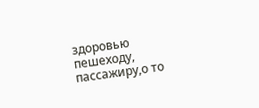здоровью пешеходу, пассажиру,о то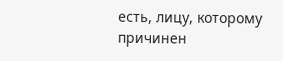есть, лицу, которому причинен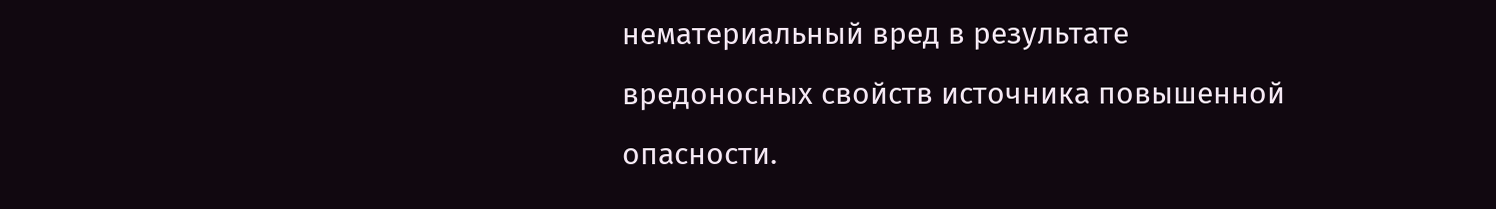нематериальный вред в результате вредоносных свойств источника повышенной опасности.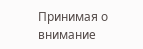Принимая о внимание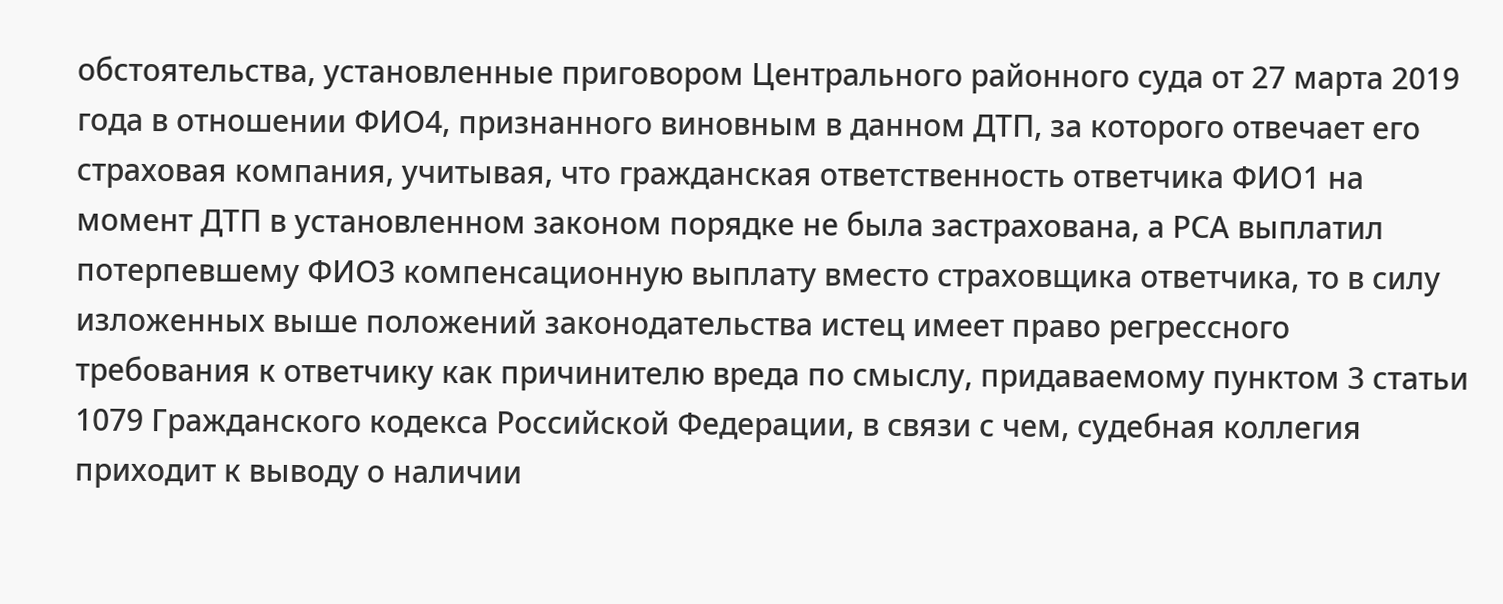обстоятельства, установленные приговором Центрального районного суда от 27 марта 2019 года в отношении ФИО4, признанного виновным в данном ДТП, за которого отвечает его страховая компания, учитывая, что гражданская ответственность ответчика ФИО1 на момент ДТП в установленном законом порядке не была застрахована, а РСА выплатил потерпевшему ФИО3 компенсационную выплату вместо страховщика ответчика, то в силу изложенных выше положений законодательства истец имеет право регрессного требования к ответчику как причинителю вреда по смыслу, придаваемому пунктом 3 статьи 1079 Гражданского кодекса Российской Федерации, в связи с чем, судебная коллегия приходит к выводу о наличии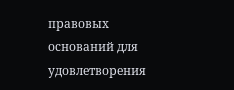правовых оснований для удовлетворения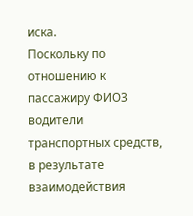иска.
Поскольку по отношению к пассажиру ФИО3 водители транспортных средств, в результате взаимодействия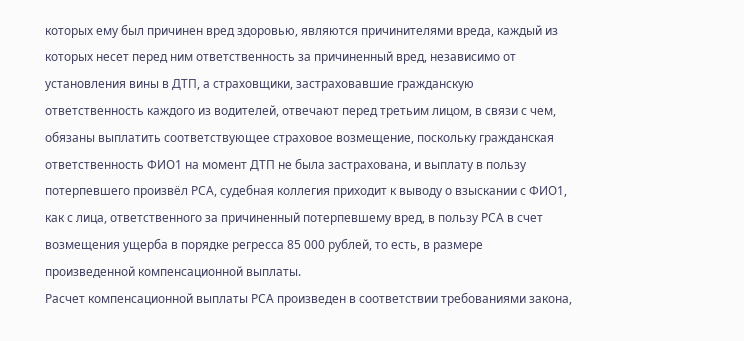которых ему был причинен вред здоровью, являются причинителями вреда, каждый из которых несет перед ним ответственность за причиненный вред, независимо от установления вины в ДТП, а страховщики, застраховавшие гражданскую ответственность каждого из водителей, отвечают перед третьим лицом, в связи с чем, обязаны выплатить соответствующее страховое возмещение, поскольку гражданская ответственность ФИО1 на момент ДТП не была застрахована, и выплату в пользу потерпевшего произвёл РСА, судебная коллегия приходит к выводу о взыскании с ФИО1, как с лица, ответственного за причиненный потерпевшему вред, в пользу РСА в счет возмещения ущерба в порядке регресса 85 000 рублей, то есть, в размере произведенной компенсационной выплаты.
Расчет компенсационной выплаты РСА произведен в соответствии требованиями закона,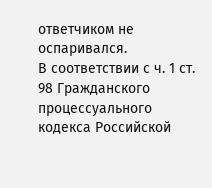ответчиком не оспаривался.
В соответствии с ч. 1 ст. 98 Гражданского процессуального кодекса Российской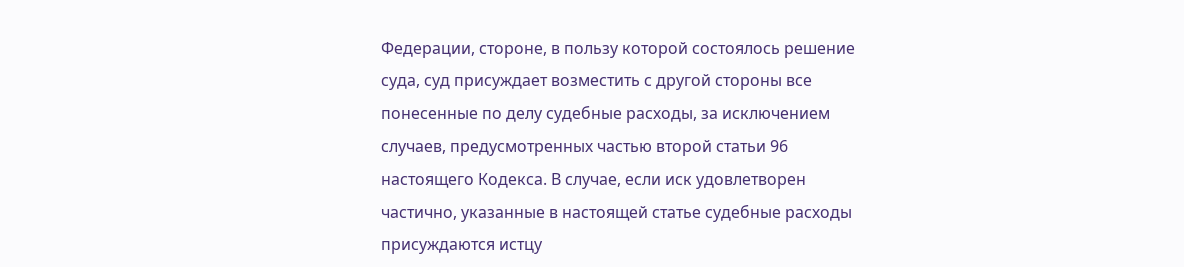Федерации, стороне, в пользу которой состоялось решение суда, суд присуждает возместить с другой стороны все понесенные по делу судебные расходы, за исключением случаев, предусмотренных частью второй статьи 96 настоящего Кодекса. В случае, если иск удовлетворен частично, указанные в настоящей статье судебные расходы присуждаются истцу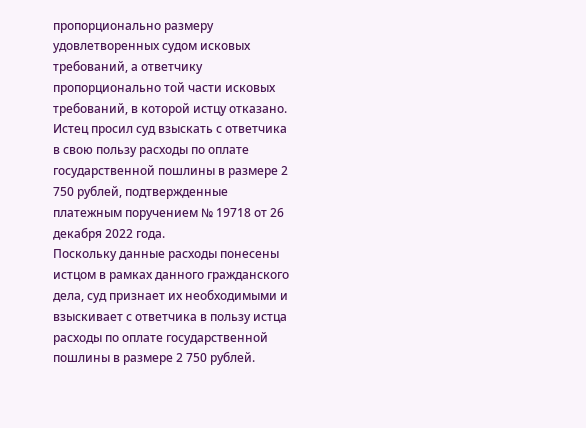пропорционально размеру удовлетворенных судом исковых требований, а ответчику пропорционально той части исковых требований, в которой истцу отказано.
Истец просил суд взыскать с ответчика в свою пользу расходы по оплате государственной пошлины в размере 2 750 рублей, подтвержденные платежным поручением № 19718 от 26 декабря 2022 года.
Поскольку данные расходы понесены истцом в рамках данного гражданского дела, суд признает их необходимыми и взыскивает с ответчика в пользу истца расходы по оплате государственной пошлины в размере 2 750 рублей.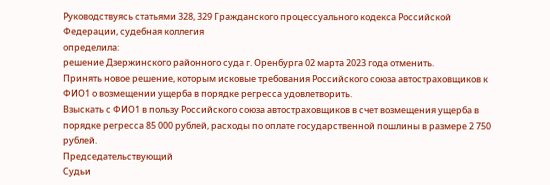Руководствуясь статьями 328, 329 Гражданского процессуального кодекса Российской Федерации, судебная коллегия
определила:
решение Дзержинского районного суда г. Оренбурга 02 марта 2023 года отменить.
Принять новое решение, которым исковые требования Российского союза автостраховщиков к ФИО1 о возмещении ущерба в порядке регресса удовлетворить.
Взыскать с ФИО1 в пользу Российского союза автостраховщиков в счет возмещения ущерба в порядке регресса 85 000 рублей, расходы по оплате государственной пошлины в размере 2 750 рублей.
Председательствующий
Судьи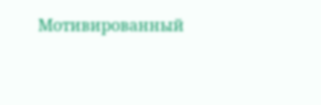Мотивированный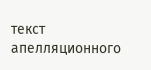текст апелляционного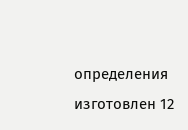определения изготовлен 12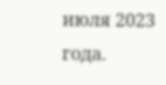июля 2023 года.